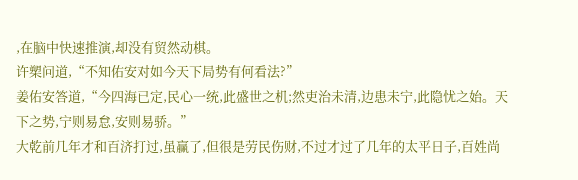,在脑中快速推演,却没有贸然动棋。
许槊问道,“不知佑安对如今天下局势有何看法?”
姜佑安答道,“今四海已定,民心一统,此盛世之机;然吏治未清,边患未宁,此隐忧之始。天下之势,宁则易怠,安则易骄。”
大乾前几年才和百济打过,虽赢了,但很是劳民伤财,不过才过了几年的太平日子,百姓尚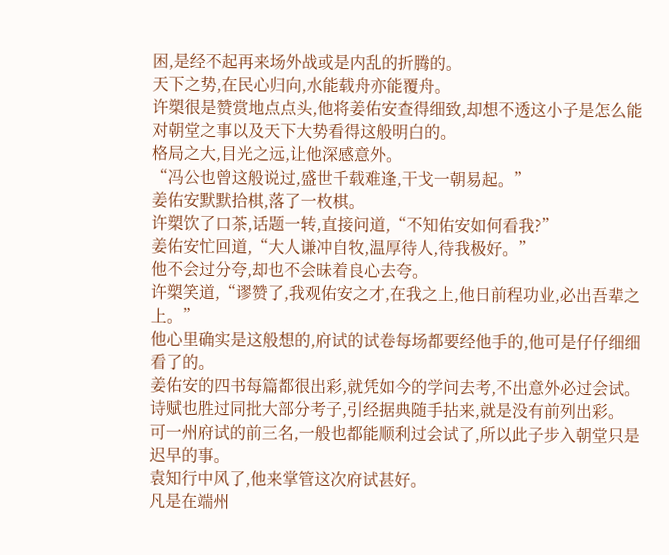困,是经不起再来场外战或是内乱的折腾的。
天下之势,在民心归向,水能载舟亦能覆舟。
许槊很是赞赏地点点头,他将姜佑安查得细致,却想不透这小子是怎么能对朝堂之事以及天下大势看得这般明白的。
格局之大,目光之远,让他深感意外。
“冯公也曾这般说过,盛世千载难逢,干戈一朝易起。”
姜佑安默默拾棋,落了一枚棋。
许槊饮了口茶,话题一转,直接问道,“不知佑安如何看我?”
姜佑安忙回道,“大人谦冲自牧,温厚待人,待我极好。”
他不会过分夸,却也不会昧着良心去夸。
许槊笑道,“谬赞了,我观佑安之才,在我之上,他日前程功业,必出吾辈之上。”
他心里确实是这般想的,府试的试卷每场都要经他手的,他可是仔仔细细看了的。
姜佑安的四书每篇都很出彩,就凭如今的学问去考,不出意外必过会试。
诗赋也胜过同批大部分考子,引经据典随手拈来,就是没有前列出彩。
可一州府试的前三名,一般也都能顺利过会试了,所以此子步入朝堂只是迟早的事。
袁知行中风了,他来掌管这次府试甚好。
凡是在端州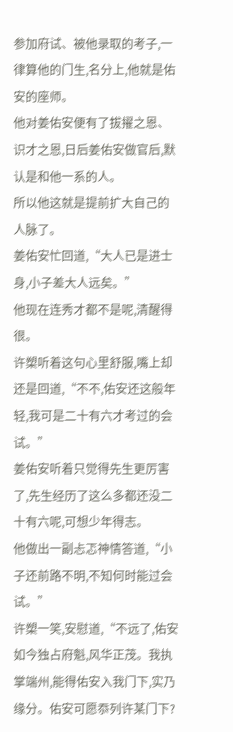参加府试、被他录取的考子,一律算他的门生,名分上,他就是佑安的座师。
他对姜佑安便有了拔擢之恩、识才之恩,日后姜佑安做官后,默认是和他一系的人。
所以他这就是提前扩大自己的人脉了。
姜佑安忙回道,“大人已是进士身,小子差大人远矣。”
他现在连秀才都不是呢,清醒得很。
许槊听着这句心里舒服,嘴上却还是回道,“不不,佑安还这般年轻,我可是二十有六才考过的会试。”
姜佑安听着只觉得先生更厉害了,先生经历了这么多都还没二十有六呢,可想少年得志。
他做出一副忐忑神情答道,“小子还前路不明,不知何时能过会试。”
许槊一笑,安慰道,“不远了,佑安如今独占府魁,风华正茂。我执掌端州,能得佑安入我门下,实乃缘分。佑安可愿忝列许某门下?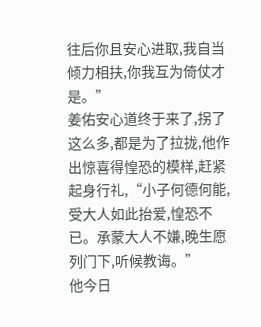往后你且安心进取,我自当倾力相扶,你我互为倚仗才是。”
姜佑安心道终于来了,拐了这么多,都是为了拉拢,他作出惊喜得惶恐的模样,赶紧起身行礼,“小子何德何能,受大人如此抬爱,惶恐不已。承蒙大人不嫌,晚生愿列门下,听候教诲。”
他今日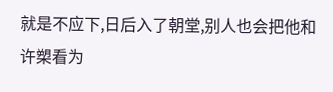就是不应下,日后入了朝堂,别人也会把他和许槊看为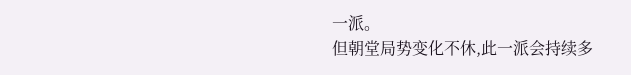一派。
但朝堂局势变化不休,此一派会持续多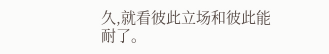久,就看彼此立场和彼此能耐了。